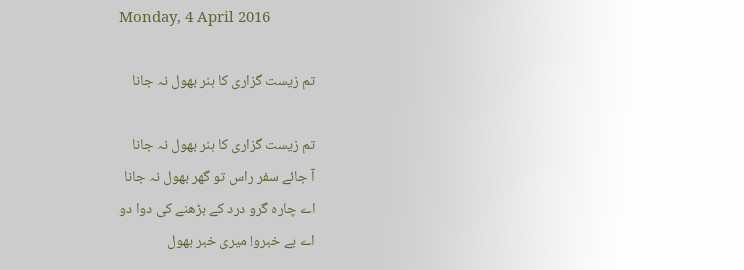Monday, 4 April 2016

تم زیست گزاری کا ہنر بھول نہ جانا

تم زیست گزاری کا ہنر بھول نہ جانا
آ جائے سفر راس تو گھر بھول نہ جانا
اے چارہ گرو درد کے بڑھنے کی دوا دو
اے بے خبرو! میری خبر بھول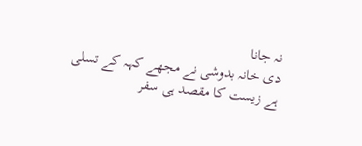نہ جانا
دی خانہ بدوشی نے مجھے کہہ کے تسلی
ہے زیست کا مقصد ہی سفر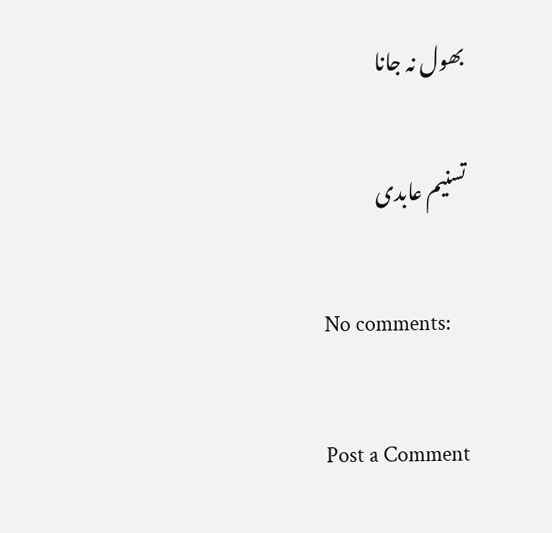بھول نہ جانا

تسنیم عابدی

No comments:

Post a Comment